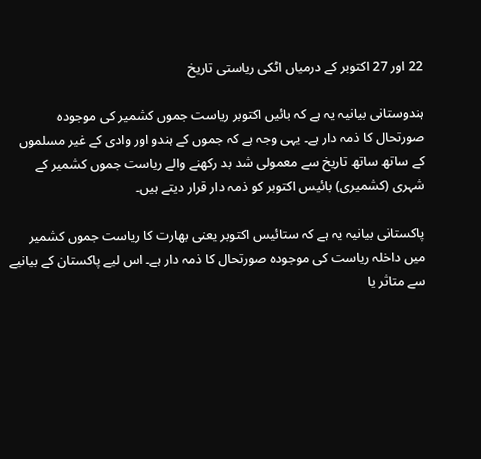22 اور 27 اکتوبر کے درمیاں اٹکی ریاستی تاریخ

ہندوستانی بیانیہ یہ ہے کہ بائیں اکتوبر ریاست جموں کشمیر کی موجودہ صورتحال کا ذمہ دار ہے۔ یہی وجہ ہے کہ جموں کے ہندو اور وادی کے غیر مسلموں کے ساتھ ساتھ تاریخ سے معمولی شد بد رکھنے والے ریاست جموں کشمیر کے شہری (کشمیری) بائیس اکتوبر کو ذمہ دار قرار دیتے ہیں۔

پاکستانی بیانیہ یہ ہے کہ ستائیس اکتوبر یعنی بھارت کا ریاست جموں کشمیر میں داخلہ ریاست کی موجودہ صورتحال کا ذمہ دار ہے۔ اس لیے پاکستان کے بیانیے سے متاثر یا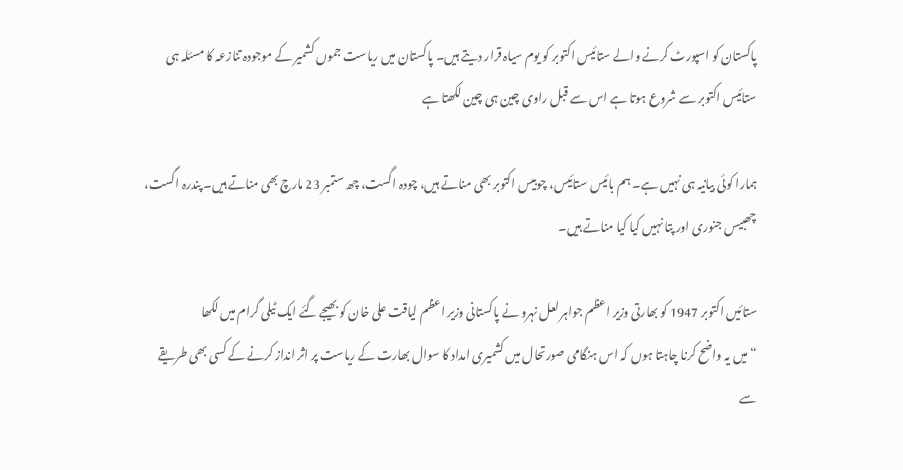پاکستان کو اسپورٹ کرنے والے ستائیس اکتوبر کو یوم سیاہ قرار دیتے ہیں۔ پاکستان میں ریاست جموں کشمیر کے موجودہ تنازعہ کا مسئلہ ہی ستائیس اکتوبر سے شروع ہوتا ہے اس سے قبل راوی چین ہی چین لکھتا ہے

ہمارا کوئی بیانیہ ہی نہیں ہے۔ ہم بائیس ستائیس، چوبیس اکتوبر بھی مناتے ہیں، چودہ اگست، چھ ستمبر 23 مارچ بھی مناتے ہیں۔ پندرہ اگست، چھبیس جنوری اور پتا نہیں کیا کیا مناتے ہیں۔

ستائیں اکتوبر 1947 کو بھارتی وزیر اعظم جواہر لعل نہرو نے پاکستانی وزیر اعظم لیاقت علی خان کو بھیجے گئے ایک ٹیلی گرام میں لکھا
“میں یہ واضح کرنا چاہتا ہوں کہ اس ہنگامی صورتحال میں کشمیری امداد کا سوال بھارت کے ریاست پر اثر انداز کرنے کے کسی بھی طریقے سے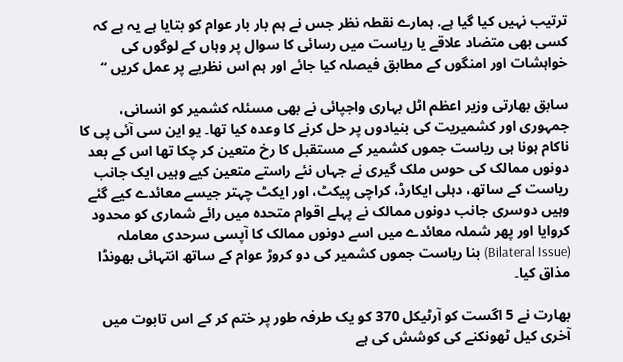ترتیب نہیں کیا گیا ہے. ہمارے نقطہ نظر جس نے ہم بار بار عوام کو بتایا ہے یہ ہے کہ کسی بھی متضاد علاقے یا ریاست میں رسائی کا سوال پر وہاں کے لوگوں کی خواہشات اور امنگوں کے مطابق فیصلہ کیا جائے اور ہم اس نظریے پر عمل کریں “

سابق بھارتی وزیر اعظم اٹل بہاری واجپائی نے بھی مسئلہ کشمیر کو انسانی، جمہوری اور کشمیریت کی بنیادوں پر حل کرنے کا وعدہ کیا تھا۔ یو این سی آئی پی کا ناکام ہونا ہی ریاست جموں کشمیر کے مستقبل کا رخ متعین کر چکا تھا اس کے بعد دونوں ممالک کی حوس ملک گیری نے جہاں نئے راستے متعین کیے وہیں ایک جانب ریاست کے ساتھ، دہلی ایکارڈ، کراچی پیکٹ، اور ایکٹ چہتر جیسے معائدے کیے گئے وہیں دوسری جانب دونوں ممالک نے پہلے اقوام متحدہ میں رائے شماری کو محدود کروایا اور پھر شملہ معائدے میں اسے دونوں ممالک کا آپسی سرحدی معاملہ (Bilateral Issue) بنا ریاست جموں کشمیر کی دو کروڑ عوام کے ساتھ انتہائی بھونڈا مذاق کیا۔

بھارت نے 5 اگست کو آرٹیکل 370 کو یک طرفہ طور پر ختم کر کے اس تابوت میں آخری کیل ٹھونکنے کی کوشش کی ہے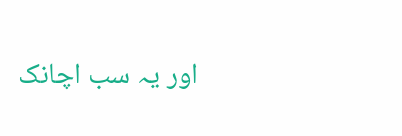اور یہ سب اچانک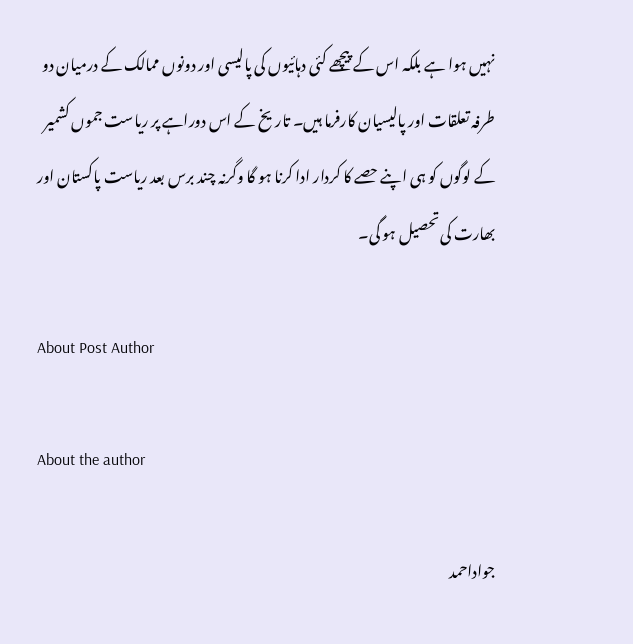نہیں ہوا ہے بلکہ اس کے پیچھے کئی دہائیوں کی پالیسی اور دونوں ممالک کے درمیان دو طرفہ تعلقات اور پالیسیان کارفرما ہیں۔ تاریخ کے اس دوراہے پر ریاست جموں کشمیر کے لوگوں کو ہی اپنے حصے کا کردار ادا کرنا ہو گا وگرنہ چند برس بعد ریاست پاکستان اور بھارت کی تحصیل ہو گی۔

About Post Author

About the author

جواداحمد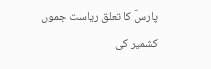پارسؔ کا تعلق ریاست جموں کشمیر کی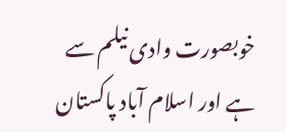خوبصورت وادی نیلم سے ہے اور اسلام آباد پاکستان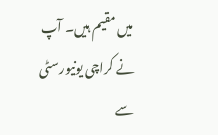میں مقیم ہیں۔ آپ نے کراچی یونیورسٹی سے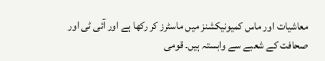معاشیات اور ماس کمیونیکشنز میں ماسٹرز کر رکھا ہے اور آئی ٹی اور صحافت کے شعبے سے وابستہ ہیں۔ قومی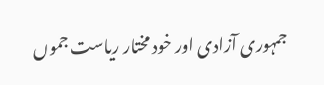جمہوری آزادی اور خود مختار ریاست جموں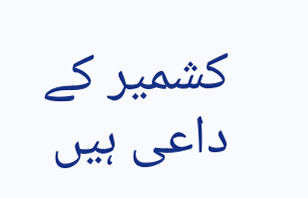کشمیر کے داعی ہیں